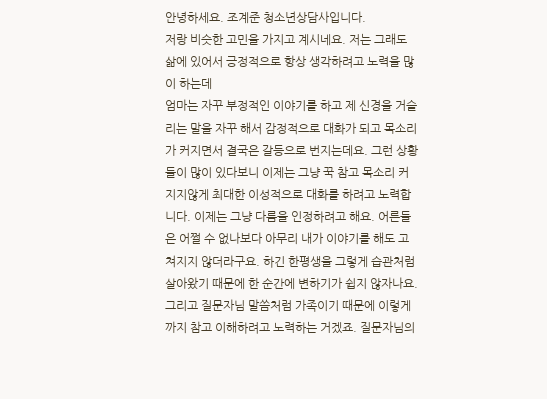안녕하세요. 조계준 청소년상담사입니다.
저랑 비슷한 고민을 가지고 계시네요. 저는 그래도 삶에 있어서 긍정적으로 항상 생각하려고 노력을 많이 하는데
엄마는 자꾸 부정적인 이야기를 하고 제 신경을 거슬리는 말을 자꾸 해서 감정적으로 대화가 되고 목소리가 커지면서 결국은 갈등으로 번지는데요. 그런 상황들이 많이 있다보니 이제는 그냥 꾹 참고 목소리 커지지않게 최대한 이성적으로 대화를 하려고 노력합니다. 이제는 그냥 다름을 인정하려고 해요. 어른들은 어쩔 수 없나보다 아무리 내가 이야기를 해도 고쳐지지 않더라구요. 하긴 한평생을 그렇게 습관처럼 살아왔기 때문에 한 순간에 변하기가 쉽지 않자나요. 그리고 질문자님 말씀처럼 가족이기 때문에 이렇게 까지 참고 이해하려고 노력하는 거겠죠. 질문자님의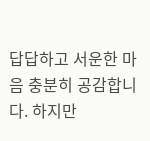답답하고 서운한 마음 충분히 공감합니다. 하지만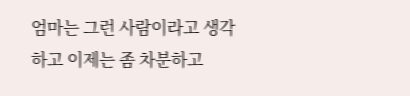엄마는 그런 사람이라고 생각하고 이제는 좀 차분하고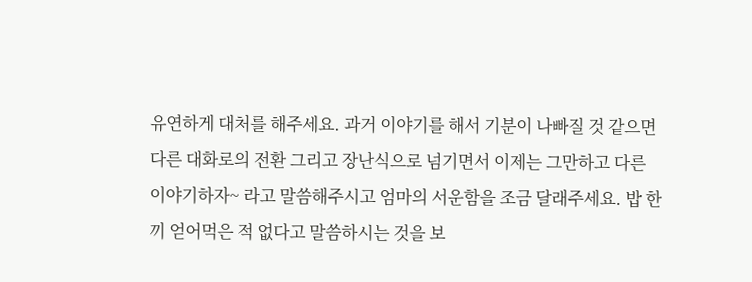유연하게 대처를 해주세요. 과거 이야기를 해서 기분이 나빠질 것 같으면 다른 대화로의 전환 그리고 장난식으로 넘기면서 이제는 그만하고 다른 이야기하자~ 라고 말씀해주시고 엄마의 서운함을 조금 달래주세요. 밥 한끼 얻어먹은 적 없다고 말씀하시는 것을 보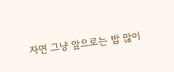자면 그냥 앞으로는 밥 많이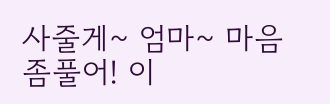사줄게~ 엄마~ 마음 좀풀어! 이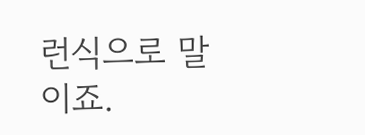런식으로 말이죠.